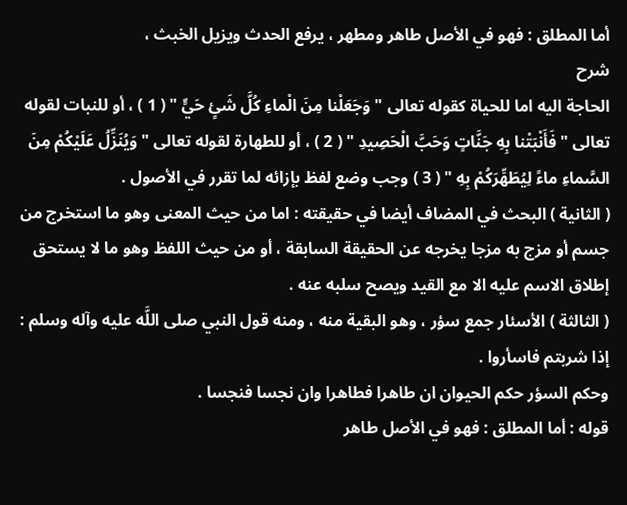أما المطلق : فهو في الأصل طاهر ومطهر ، يرفع الحدث ويزيل الخبث ،
شرح
الحاجة اليه اما للحياة كقوله تعالى " وَجَعَلْنا مِنَ الْماءِ كُلَّ شَئٍ حَيٍّ " ( 1 ) ، أو للنبات لقوله تعالى " فَأَنْبَتْنا بِهِ جَنَّاتٍ وَحَبَّ الْحَصِيدِ " ( 2 ) ، أو للطهارة لقوله تعالى " وَيُنَزِّلُ عَلَيْكُمْ مِنَ السَّماءِ ماءً لِيُطَهِّرَكُمْ بِهِ " ( 3 ) وجب وضع لفظ بإزائه لما تقرر في الأصول .
( الثانية ) البحث في المضاف أيضا في حقيقته : اما من حيث المعنى وهو ما استخرج من جسم أو مزج به مزجا يخرجه عن الحقيقة السابقة ، أو من حيث اللفظ وهو ما لا يستحق إطلاق الاسم عليه الا مع القيد ويصح سلبه عنه .
( الثالثة ) الأسئار جمع سؤر ، وهو البقية منه ، ومنه قول النبي صلى اللَّه عليه وآله وسلم : إذا شربتم فاسأروا .
وحكم السؤر حكم الحيوان ان طاهرا فطاهرا وان نجسا فنجسا .
قوله : أما المطلق : فهو في الأصل طاهر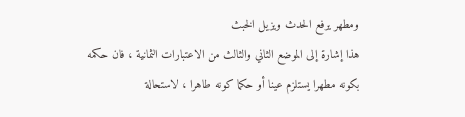ومطهر يرفع الحدث ويزيل الخبث
هذا إشارة إلى الموضع الثاني والثالث من الاعتبارات الثمانية ، فان حكمه بكونه مطهرا يستلزم عينا أو حكما كونه طاهرا ، لاستحالة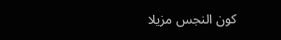كون النجس مزيلا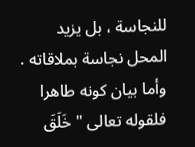للنجاسة ، بل يزيد المحل نجاسة بملاقاته .
وأما بيان كونه طاهرا فلقوله تعالى " خَلَقَ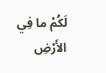لَكُمْ ما فِي الأَرْضِ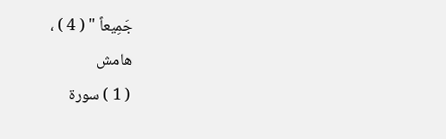جَمِيعاً " ( 4 ) ،
هامش
( 1 ) سورة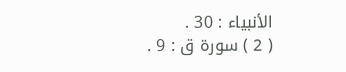الأنبياء : 30 .
( 2 ) سورة ق : 9 .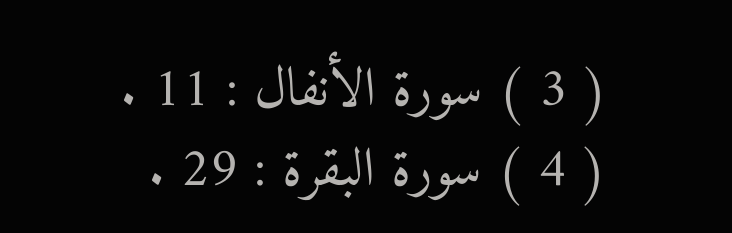( 3 ) سورة الأنفال : 11 .
( 4 ) سورة البقرة : 29 .